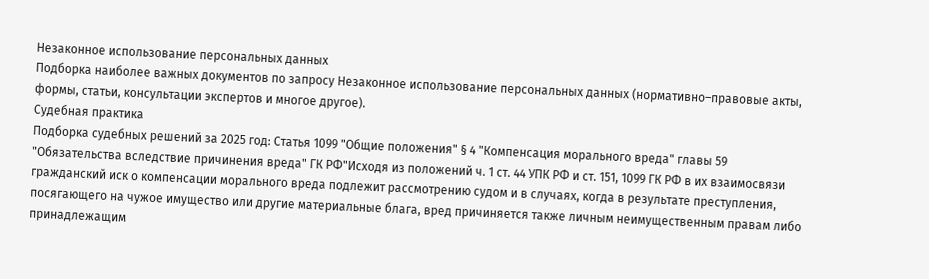Незаконное использование персональных данных
Подборка наиболее важных документов по запросу Незаконное использование персональных данных (нормативно–правовые акты, формы, статьи, консультации экспертов и многое другое).
Судебная практика
Подборка судебных решений за 2025 год: Статья 1099 "Общие положения" § 4 "Компенсация морального вреда" главы 59 "Обязательства вследствие причинения вреда" ГК РФ"Исходя из положений ч. 1 ст. 44 УПК РФ и ст. 151, 1099 ГК РФ в их взаимосвязи гражданский иск о компенсации морального вреда подлежит рассмотрению судом и в случаях, когда в результате преступления, посягающего на чужое имущество или другие материальные блага, вред причиняется также личным неимущественным правам либо принадлежащим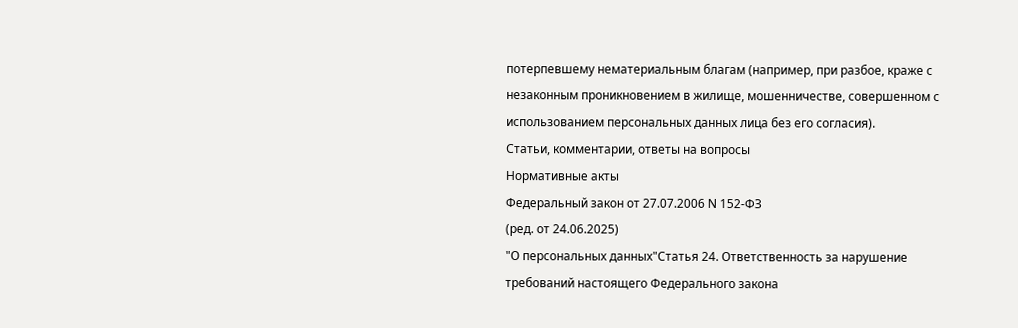потерпевшему нематериальным благам (например, при разбое, краже с незаконным проникновением в жилище, мошенничестве, совершенном с использованием персональных данных лица без его согласия).
Статьи, комментарии, ответы на вопросы
Нормативные акты
Федеральный закон от 27.07.2006 N 152-ФЗ
(ред. от 24.06.2025)
"О персональных данных"Статья 24. Ответственность за нарушение требований настоящего Федерального закона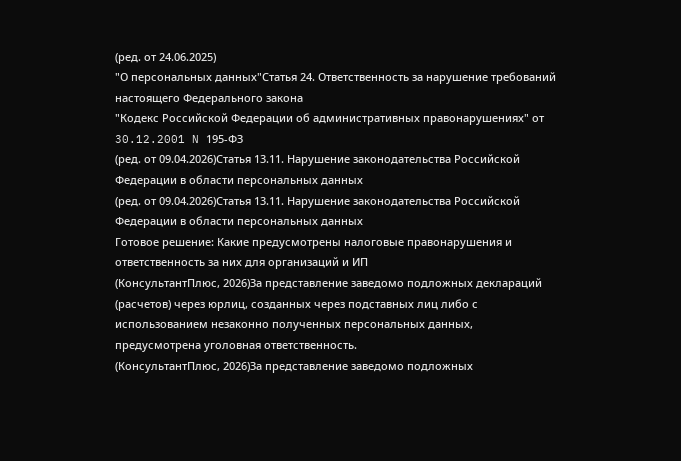(ред. от 24.06.2025)
"О персональных данных"Статья 24. Ответственность за нарушение требований настоящего Федерального закона
"Кодекс Российской Федерации об административных правонарушениях" от 30.12.2001 N 195-ФЗ
(ред. от 09.04.2026)Статья 13.11. Нарушение законодательства Российской Федерации в области персональных данных
(ред. от 09.04.2026)Статья 13.11. Нарушение законодательства Российской Федерации в области персональных данных
Готовое решение: Какие предусмотрены налоговые правонарушения и ответственность за них для организаций и ИП
(КонсультантПлюс, 2026)За представление заведомо подложных деклараций (расчетов) через юрлиц, созданных через подставных лиц либо с использованием незаконно полученных персональных данных, предусмотрена уголовная ответственность.
(КонсультантПлюс, 2026)За представление заведомо подложных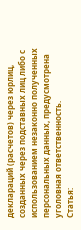деклараций (расчетов) через юрлиц, созданных через подставных лиц либо с использованием незаконно полученных персональных данных, предусмотрена уголовная ответственность.
Статья: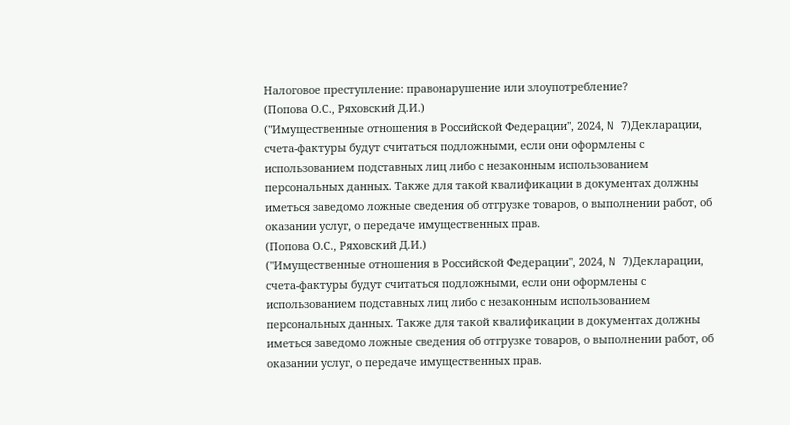Налоговое преступление: правонарушение или злоупотребление?
(Попова О.С., Ряховский Д.И.)
("Имущественные отношения в Российской Федерации", 2024, N 7)Декларации, счета-фактуры будут считаться подложными, если они оформлены с использованием подставных лиц либо с незаконным использованием персональных данных. Также для такой квалификации в документах должны иметься заведомо ложные сведения об отгрузке товаров, о выполнении работ, об оказании услуг, о передаче имущественных прав.
(Попова О.С., Ряховский Д.И.)
("Имущественные отношения в Российской Федерации", 2024, N 7)Декларации, счета-фактуры будут считаться подложными, если они оформлены с использованием подставных лиц либо с незаконным использованием персональных данных. Также для такой квалификации в документах должны иметься заведомо ложные сведения об отгрузке товаров, о выполнении работ, об оказании услуг, о передаче имущественных прав.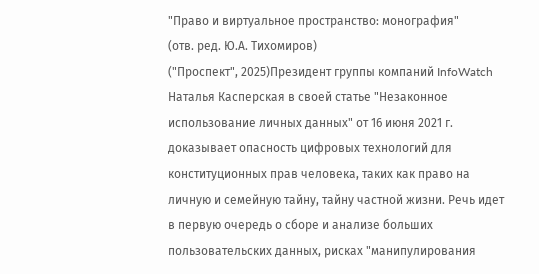"Право и виртуальное пространство: монография"
(отв. ред. Ю.А. Тихомиров)
("Проспект", 2025)Президент группы компаний InfoWatch Наталья Касперская в своей статье "Незаконное использование личных данных" от 16 июня 2021 г. доказывает опасность цифровых технологий для конституционных прав человека, таких как право на личную и семейную тайну, тайну частной жизни. Речь идет в первую очередь о сборе и анализе больших пользовательских данных, рисках "манипулирования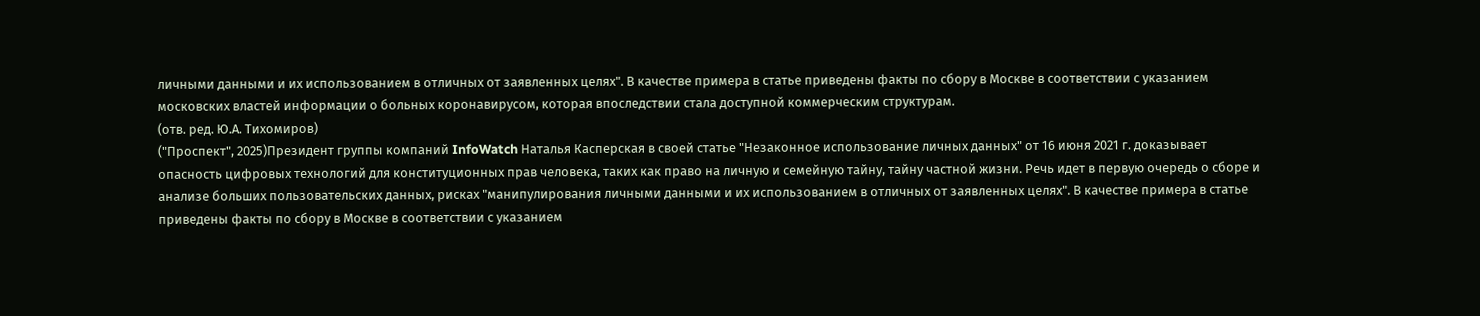личными данными и их использованием в отличных от заявленных целях". В качестве примера в статье приведены факты по сбору в Москве в соответствии с указанием московских властей информации о больных коронавирусом, которая впоследствии стала доступной коммерческим структурам.
(отв. ред. Ю.А. Тихомиров)
("Проспект", 2025)Президент группы компаний InfoWatch Наталья Касперская в своей статье "Незаконное использование личных данных" от 16 июня 2021 г. доказывает опасность цифровых технологий для конституционных прав человека, таких как право на личную и семейную тайну, тайну частной жизни. Речь идет в первую очередь о сборе и анализе больших пользовательских данных, рисках "манипулирования личными данными и их использованием в отличных от заявленных целях". В качестве примера в статье приведены факты по сбору в Москве в соответствии с указанием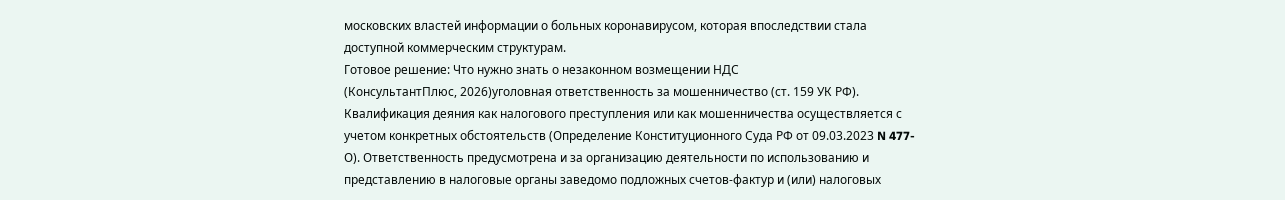московских властей информации о больных коронавирусом, которая впоследствии стала доступной коммерческим структурам.
Готовое решение: Что нужно знать о незаконном возмещении НДС
(КонсультантПлюс, 2026)уголовная ответственность за мошенничество (ст. 159 УК РФ). Квалификация деяния как налогового преступления или как мошенничества осуществляется с учетом конкретных обстоятельств (Определение Конституционного Суда РФ от 09.03.2023 N 477-О). Ответственность предусмотрена и за организацию деятельности по использованию и представлению в налоговые органы заведомо подложных счетов-фактур и (или) налоговых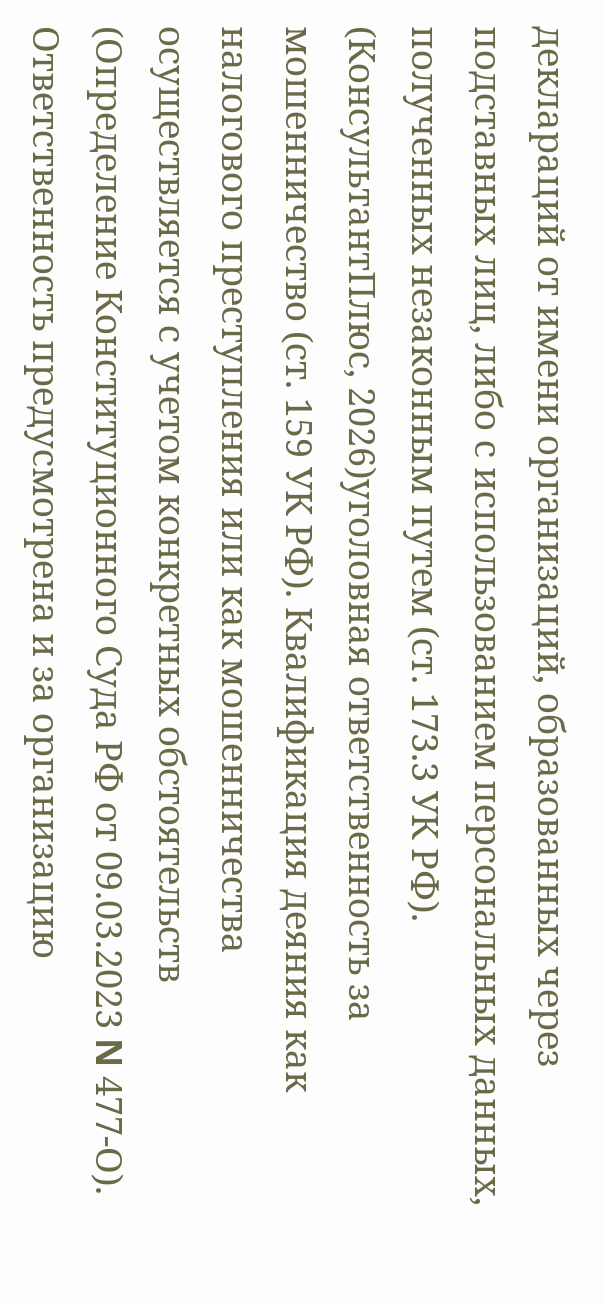деклараций от имени организаций, образованных через подставных лиц, либо с использованием персональных данных, полученных незаконным путем (ст. 173.3 УК РФ).
(КонсультантПлюс, 2026)уголовная ответственность за мошенничество (ст. 159 УК РФ). Квалификация деяния как налогового преступления или как мошенничества осуществляется с учетом конкретных обстоятельств (Определение Конституционного Суда РФ от 09.03.2023 N 477-О). Ответственность предусмотрена и за организацию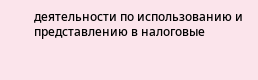деятельности по использованию и представлению в налоговые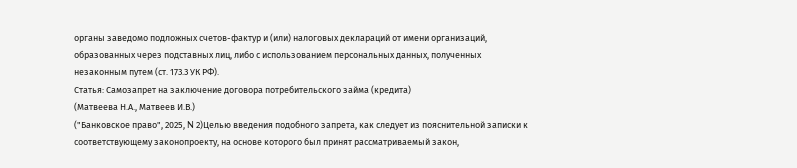органы заведомо подложных счетов-фактур и (или) налоговых деклараций от имени организаций, образованных через подставных лиц, либо с использованием персональных данных, полученных незаконным путем (ст. 173.3 УК РФ).
Статья: Самозапрет на заключение договора потребительского займа (кредита)
(Матвеева Н.А., Матвеев И.В.)
("Банковское право", 2025, N 2)Целью введения подобного запрета, как следует из пояснительной записки к соответствующему законопроекту, на основе которого был принят рассматриваемый закон,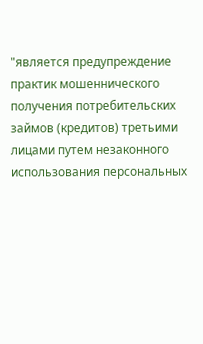"является предупреждение практик мошеннического получения потребительских займов (кредитов) третьими лицами путем незаконного использования персональных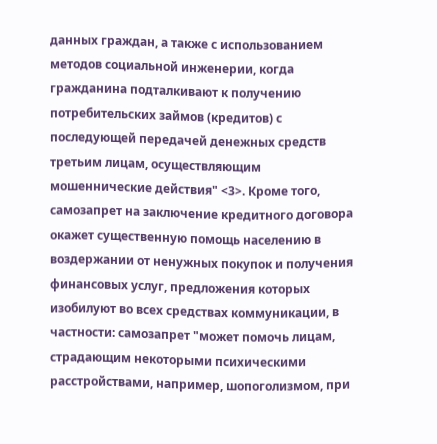данных граждан, а также с использованием методов социальной инженерии, когда гражданина подталкивают к получению потребительских займов (кредитов) с последующей передачей денежных средств третьим лицам, осуществляющим мошеннические действия" <3>. Кроме того, самозапрет на заключение кредитного договора окажет существенную помощь населению в воздержании от ненужных покупок и получения финансовых услуг, предложения которых изобилуют во всех средствах коммуникации, в частности: самозапрет "может помочь лицам, страдающим некоторыми психическими расстройствами, например, шопоголизмом, при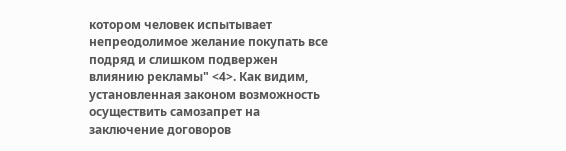котором человек испытывает непреодолимое желание покупать все подряд и слишком подвержен влиянию рекламы" <4>. Как видим, установленная законом возможность осуществить самозапрет на заключение договоров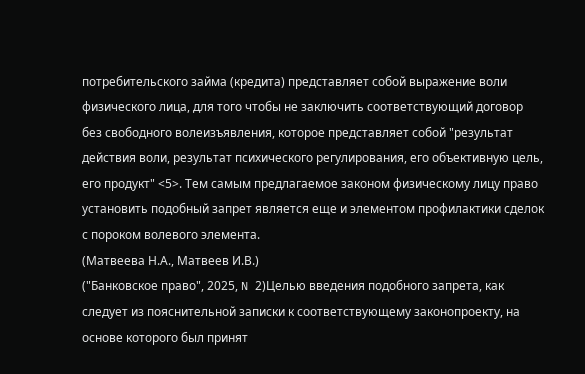потребительского займа (кредита) представляет собой выражение воли физического лица, для того чтобы не заключить соответствующий договор без свободного волеизъявления, которое представляет собой "результат действия воли, результат психического регулирования, его объективную цель, его продукт" <5>. Тем самым предлагаемое законом физическому лицу право установить подобный запрет является еще и элементом профилактики сделок с пороком волевого элемента.
(Матвеева Н.А., Матвеев И.В.)
("Банковское право", 2025, N 2)Целью введения подобного запрета, как следует из пояснительной записки к соответствующему законопроекту, на основе которого был принят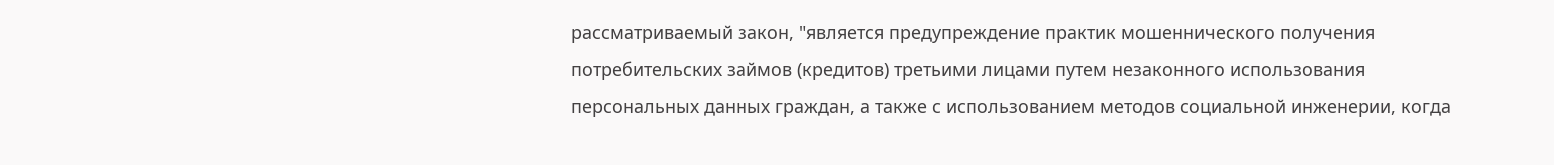рассматриваемый закон, "является предупреждение практик мошеннического получения потребительских займов (кредитов) третьими лицами путем незаконного использования персональных данных граждан, а также с использованием методов социальной инженерии, когда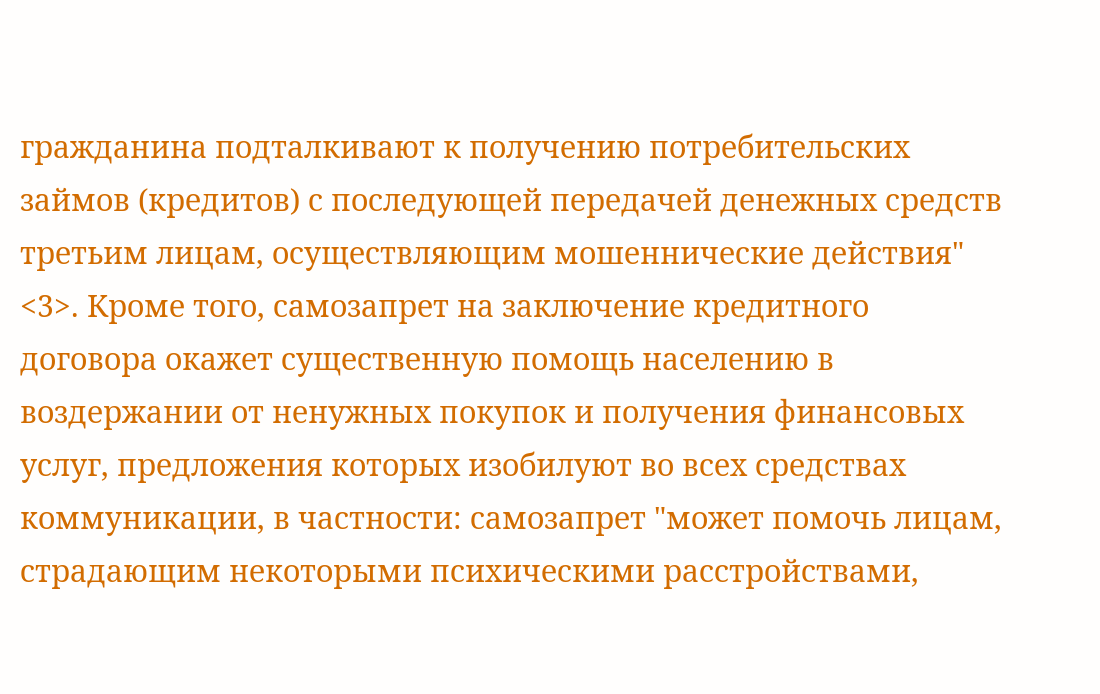гражданина подталкивают к получению потребительских займов (кредитов) с последующей передачей денежных средств третьим лицам, осуществляющим мошеннические действия" <3>. Кроме того, самозапрет на заключение кредитного договора окажет существенную помощь населению в воздержании от ненужных покупок и получения финансовых услуг, предложения которых изобилуют во всех средствах коммуникации, в частности: самозапрет "может помочь лицам, страдающим некоторыми психическими расстройствами,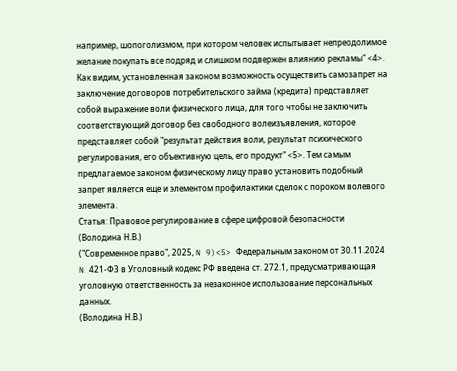например, шопоголизмом, при котором человек испытывает непреодолимое желание покупать все подряд и слишком подвержен влиянию рекламы" <4>. Как видим, установленная законом возможность осуществить самозапрет на заключение договоров потребительского займа (кредита) представляет собой выражение воли физического лица, для того чтобы не заключить соответствующий договор без свободного волеизъявления, которое представляет собой "результат действия воли, результат психического регулирования, его объективную цель, его продукт" <5>. Тем самым предлагаемое законом физическому лицу право установить подобный запрет является еще и элементом профилактики сделок с пороком волевого элемента.
Статья: Правовое регулирование в сфере цифровой безопасности
(Володина Н.В.)
("Современное право", 2025, N 9)<5> Федеральным законом от 30.11.2024 N 421-ФЗ в Уголовный кодекс РФ введена ст. 272.1, предусматривающая уголовную ответственность за незаконное использование персональных данных.
(Володина Н.В.)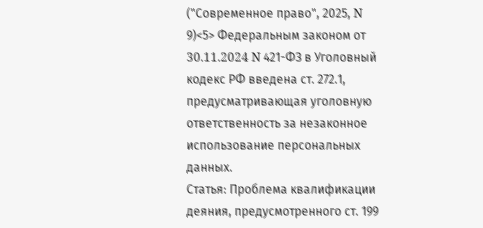("Современное право", 2025, N 9)<5> Федеральным законом от 30.11.2024 N 421-ФЗ в Уголовный кодекс РФ введена ст. 272.1, предусматривающая уголовную ответственность за незаконное использование персональных данных.
Статья: Проблема квалификации деяния, предусмотренного ст. 199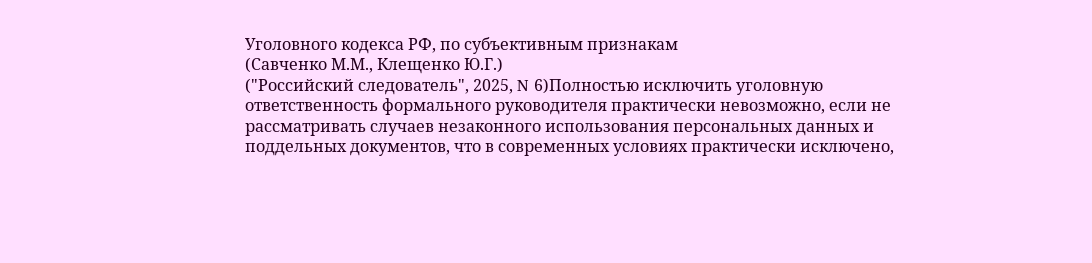Уголовного кодекса РФ, по субъективным признакам
(Савченко М.М., Клещенко Ю.Г.)
("Российский следователь", 2025, N 6)Полностью исключить уголовную ответственность формального руководителя практически невозможно, если не рассматривать случаев незаконного использования персональных данных и поддельных документов, что в современных условиях практически исключено,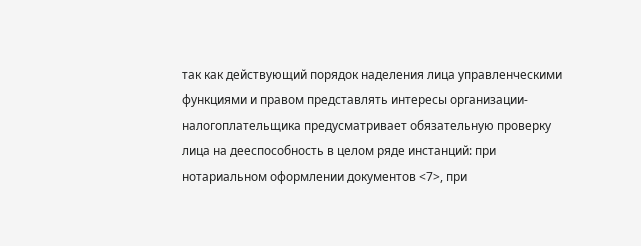так как действующий порядок наделения лица управленческими функциями и правом представлять интересы организации-налогоплательщика предусматривает обязательную проверку лица на дееспособность в целом ряде инстанций: при нотариальном оформлении документов <7>, при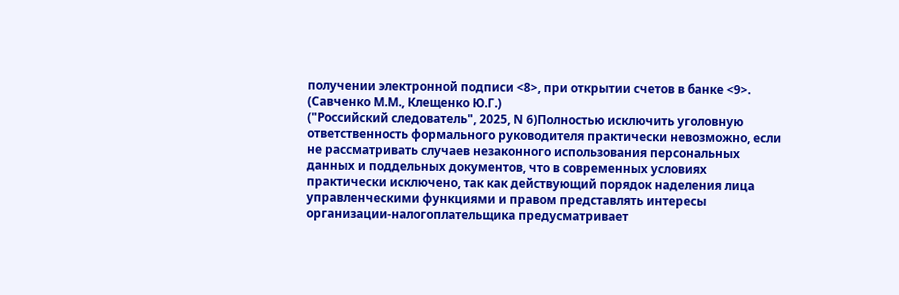получении электронной подписи <8>, при открытии счетов в банке <9>.
(Савченко М.М., Клещенко Ю.Г.)
("Российский следователь", 2025, N 6)Полностью исключить уголовную ответственность формального руководителя практически невозможно, если не рассматривать случаев незаконного использования персональных данных и поддельных документов, что в современных условиях практически исключено, так как действующий порядок наделения лица управленческими функциями и правом представлять интересы организации-налогоплательщика предусматривает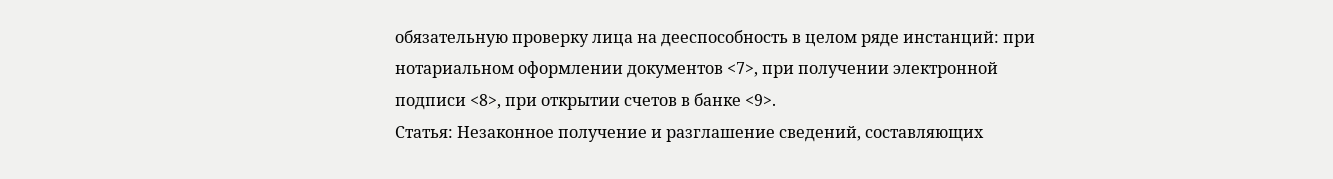обязательную проверку лица на дееспособность в целом ряде инстанций: при нотариальном оформлении документов <7>, при получении электронной подписи <8>, при открытии счетов в банке <9>.
Статья: Незаконное получение и разглашение сведений, составляющих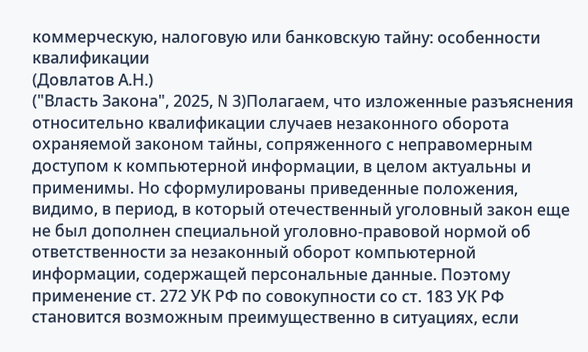коммерческую, налоговую или банковскую тайну: особенности квалификации
(Довлатов А.Н.)
("Власть Закона", 2025, N 3)Полагаем, что изложенные разъяснения относительно квалификации случаев незаконного оборота охраняемой законом тайны, сопряженного с неправомерным доступом к компьютерной информации, в целом актуальны и применимы. Но сформулированы приведенные положения, видимо, в период, в который отечественный уголовный закон еще не был дополнен специальной уголовно-правовой нормой об ответственности за незаконный оборот компьютерной информации, содержащей персональные данные. Поэтому применение ст. 272 УК РФ по совокупности со ст. 183 УК РФ становится возможным преимущественно в ситуациях, если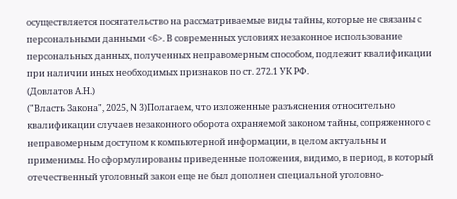осуществляется посягательство на рассматриваемые виды тайны, которые не связаны с персональными данными <6>. В современных условиях незаконное использование персональных данных, полученных неправомерным способом, подлежит квалификации при наличии иных необходимых признаков по ст. 272.1 УК РФ.
(Довлатов А.Н.)
("Власть Закона", 2025, N 3)Полагаем, что изложенные разъяснения относительно квалификации случаев незаконного оборота охраняемой законом тайны, сопряженного с неправомерным доступом к компьютерной информации, в целом актуальны и применимы. Но сформулированы приведенные положения, видимо, в период, в который отечественный уголовный закон еще не был дополнен специальной уголовно-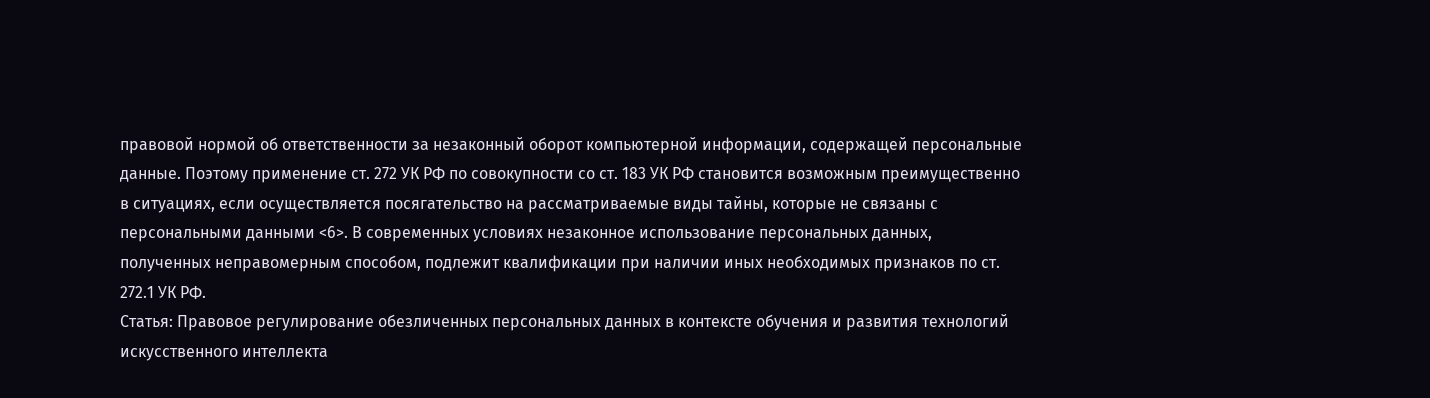правовой нормой об ответственности за незаконный оборот компьютерной информации, содержащей персональные данные. Поэтому применение ст. 272 УК РФ по совокупности со ст. 183 УК РФ становится возможным преимущественно в ситуациях, если осуществляется посягательство на рассматриваемые виды тайны, которые не связаны с персональными данными <6>. В современных условиях незаконное использование персональных данных, полученных неправомерным способом, подлежит квалификации при наличии иных необходимых признаков по ст. 272.1 УК РФ.
Статья: Правовое регулирование обезличенных персональных данных в контексте обучения и развития технологий искусственного интеллекта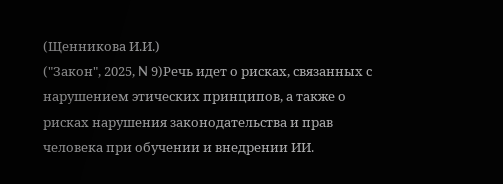(Щенникова И.И.)
("Закон", 2025, N 9)Речь идет о рисках, связанных с нарушением этических принципов, а также о рисках нарушения законодательства и прав человека при обучении и внедрении ИИ.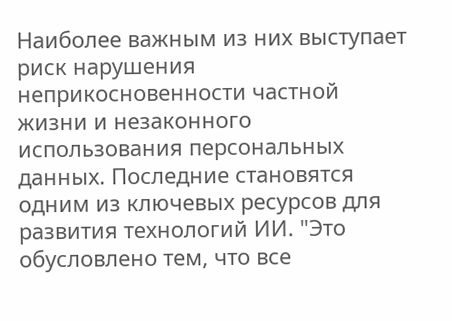Наиболее важным из них выступает риск нарушения неприкосновенности частной жизни и незаконного использования персональных данных. Последние становятся одним из ключевых ресурсов для развития технологий ИИ. "Это обусловлено тем, что все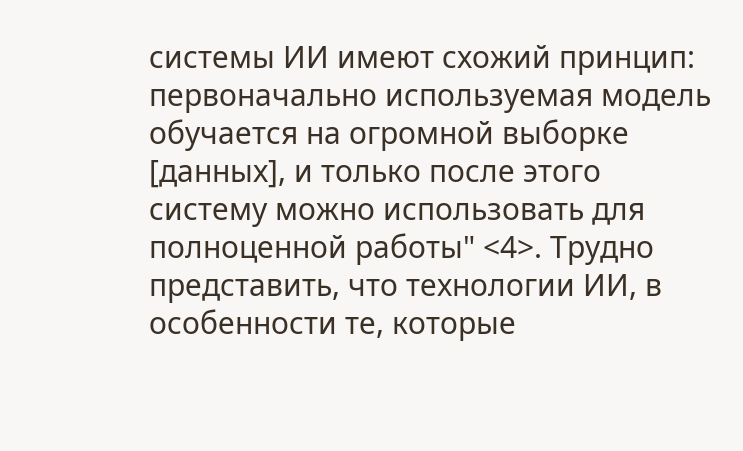системы ИИ имеют схожий принцип: первоначально используемая модель обучается на огромной выборке [данных], и только после этого систему можно использовать для полноценной работы" <4>. Трудно представить, что технологии ИИ, в особенности те, которые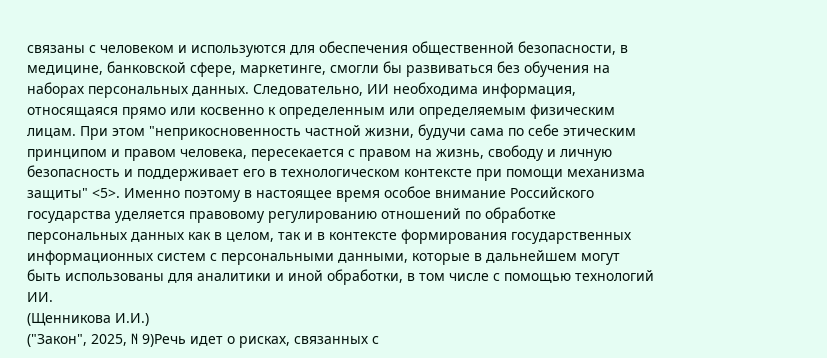связаны с человеком и используются для обеспечения общественной безопасности, в медицине, банковской сфере, маркетинге, смогли бы развиваться без обучения на наборах персональных данных. Следовательно, ИИ необходима информация, относящаяся прямо или косвенно к определенным или определяемым физическим лицам. При этом "неприкосновенность частной жизни, будучи сама по себе этическим принципом и правом человека, пересекается с правом на жизнь, свободу и личную безопасность и поддерживает его в технологическом контексте при помощи механизма защиты" <5>. Именно поэтому в настоящее время особое внимание Российского государства уделяется правовому регулированию отношений по обработке персональных данных как в целом, так и в контексте формирования государственных информационных систем с персональными данными, которые в дальнейшем могут быть использованы для аналитики и иной обработки, в том числе с помощью технологий ИИ.
(Щенникова И.И.)
("Закон", 2025, N 9)Речь идет о рисках, связанных с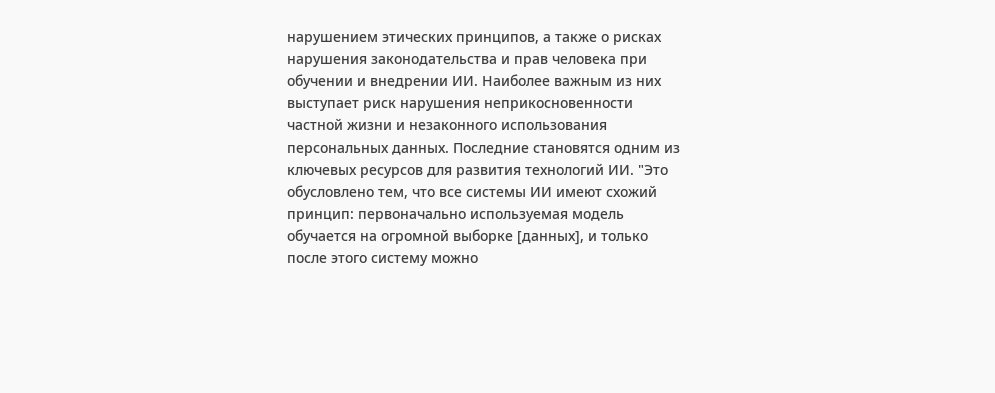нарушением этических принципов, а также о рисках нарушения законодательства и прав человека при обучении и внедрении ИИ. Наиболее важным из них выступает риск нарушения неприкосновенности частной жизни и незаконного использования персональных данных. Последние становятся одним из ключевых ресурсов для развития технологий ИИ. "Это обусловлено тем, что все системы ИИ имеют схожий принцип: первоначально используемая модель обучается на огромной выборке [данных], и только после этого систему можно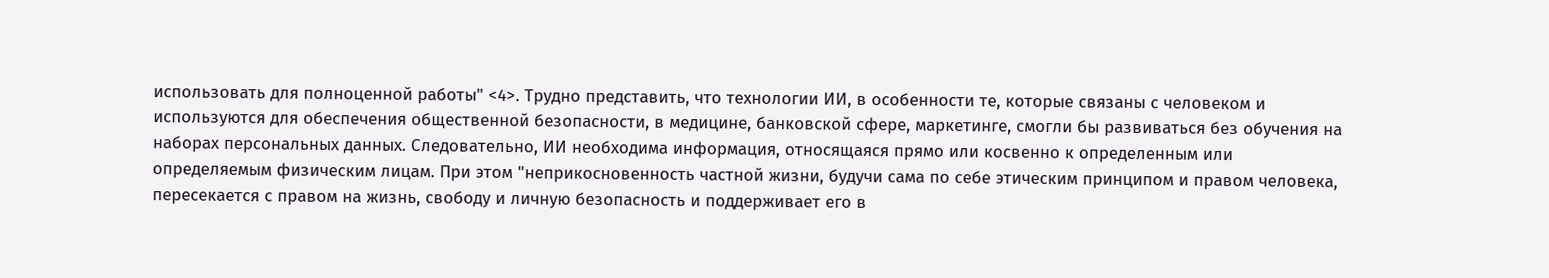использовать для полноценной работы" <4>. Трудно представить, что технологии ИИ, в особенности те, которые связаны с человеком и используются для обеспечения общественной безопасности, в медицине, банковской сфере, маркетинге, смогли бы развиваться без обучения на наборах персональных данных. Следовательно, ИИ необходима информация, относящаяся прямо или косвенно к определенным или определяемым физическим лицам. При этом "неприкосновенность частной жизни, будучи сама по себе этическим принципом и правом человека, пересекается с правом на жизнь, свободу и личную безопасность и поддерживает его в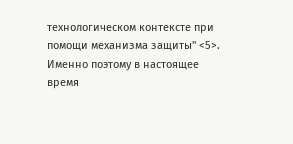технологическом контексте при помощи механизма защиты" <5>. Именно поэтому в настоящее время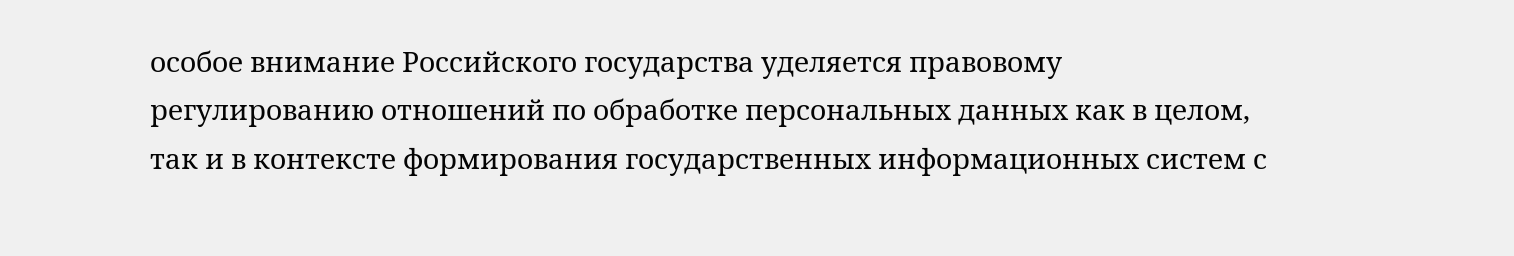особое внимание Российского государства уделяется правовому регулированию отношений по обработке персональных данных как в целом, так и в контексте формирования государственных информационных систем с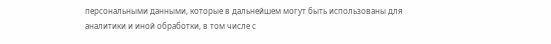персональными данными, которые в дальнейшем могут быть использованы для аналитики и иной обработки, в том числе с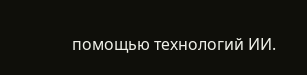помощью технологий ИИ.